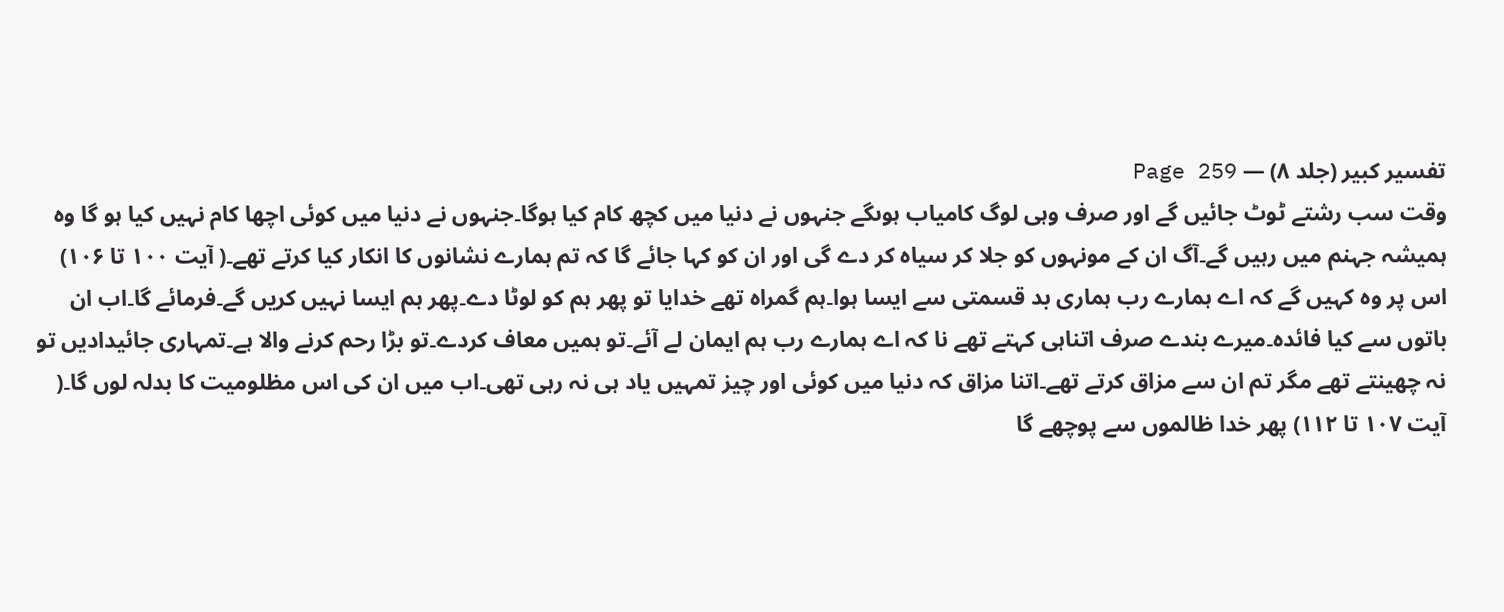تفسیر کبیر (جلد ۸) — Page 259
وقت سب رشتے ٹوٹ جائیں گے اور صرف وہی لوگ کامیاب ہوںگے جنہوں نے دنیا میں کچھ کام کیا ہوگا۔جنہوں نے دنیا میں کوئی اچھا کام نہیں کیا ہو گا وہ ہمیشہ جہنم میں رہیں گے۔آگ ان کے مونہوں کو جلا کر سیاہ کر دے گی اور ان کو کہا جائے گا کہ تم ہمارے نشانوں کا انکار کیا کرتے تھے۔( آیت ۱۰۰ تا ۱۰۶) اس پر وہ کہیں گے کہ اے ہمارے رب ہماری بد قسمتی سے ایسا ہوا۔ہم گمراہ تھے خدایا تو پھر ہم کو لوٹا دے۔پھر ہم ایسا نہیں کریں گے۔فرمائے گا۔اب ان باتوں سے کیا فائدہ۔میرے بندے صرف اتناہی کہتے تھے نا کہ اے ہمارے رب ہم ایمان لے آئے۔تو ہمیں معاف کردے۔تو بڑا رحم کرنے والا ہے۔تمہاری جائیدادیں تو نہ چھینتے تھے مگر تم ان سے مزاق کرتے تھے۔اتنا مزاق کہ دنیا میں کوئی اور چیز تمہیں یاد ہی نہ رہی تھی۔اب میں ان کی اس مظلومیت کا بدلہ لوں گا۔( آیت ۱۰۷ تا ۱۱۲) پھر خدا ظالموں سے پوچھے گا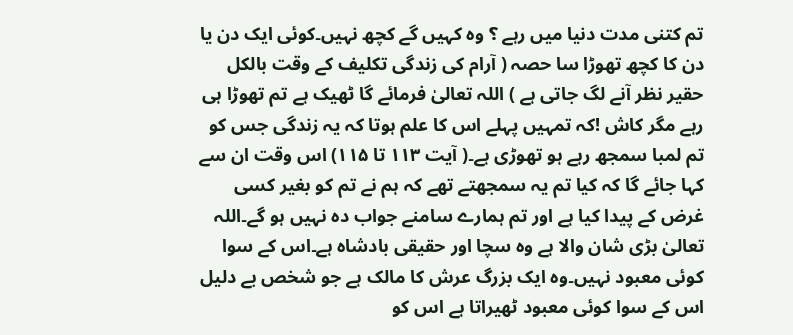تم کتنی مدت دنیا میں رہے ؟ وہ کہیں گے کچھ نہیں۔کوئی ایک دن یا دن کا کچھ تھوڑا سا حصہ ( آرام کی زندگی تکلیف کے وقت بالکل حقیر نظر آنے لگ جاتی ہے ) اللہ تعالیٰ فرمائے گا ٹھیک ہے تم تھوڑا ہی رہے مگر کاش !کہ تمہیں پہلے اس کا علم ہوتا کہ یہ زندگی جس کو تم لمبا سمجھ رہے ہو تھوڑی ہے۔( آیت ۱۱۳ تا ۱۱۵) اس وقت ان سے کہا جائے گا کہ کیا تم یہ سمجھتے تھے کہ ہم نے تم کو بغیر کسی غرض کے پیدا کیا ہے اور تم ہمارے سامنے جواب دہ نہیں ہو گے۔اللہ تعالیٰ بڑی شان والا ہے وہ سچا اور حقیقی بادشاہ ہے۔اس کے سوا کوئی معبود نہیں۔وہ ایک بزرگ عرش کا مالک ہے جو شخص بے دلیل اس کے سوا کوئی معبود ٹھیراتا ہے اس کو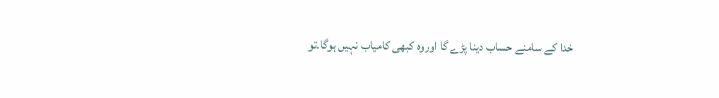خدا کے سامنے حساب دینا پڑے گا اوروہ کبھی کامیاب نہیں ہوگا۔تو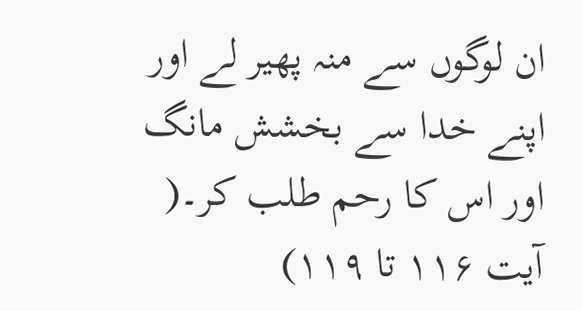ان لوگوں سے منہ پھیر لے اور اپنے خدا سے بخشش مانگ اور اس کا رحم طلب کر۔( آیت ۱۱۶ تا ۱۱۹)